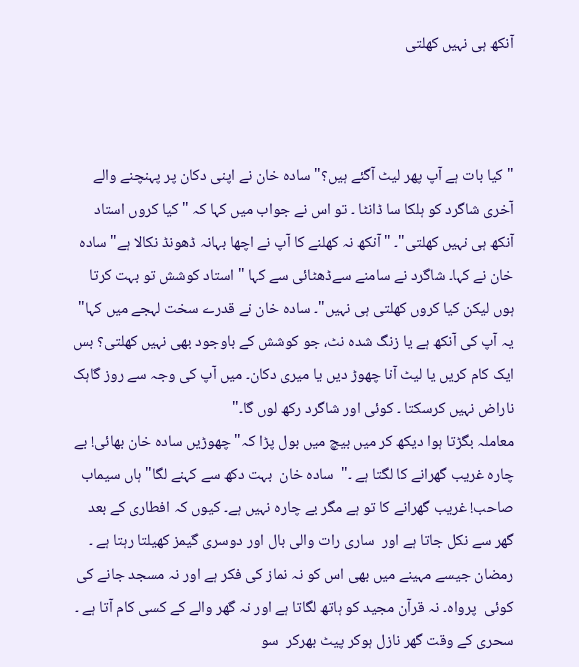آنکھ ہی نہیں کھلتی



"کیا بات ہے آپ پھر لیٹ آگئے ہیں؟" سادہ خان نے اپنی دکان پر پہنچنے والے آخری شاگرد کو ہلکا سا ڈانٹا ۔ تو اس نے جواب میں کہا کہ " کیا کروں استاد آنکھ ہی نہیں کھلتی"۔ "آنکھ نہ کھلنے کا آپ نے اچھا بہانہ ڈھونڈ نکالا ہے" سادہ خان نے کہا۔ شاگرد نے سامنے سےڈھٹائی سے کہا " استاد کوشش تو بہت کرتا ہوں لیکن کیا کروں کھلتی ہی نہیں"۔ سادہ خان نے قدرے سخت لہجے میں کہا" یہ آپ کی آنکھ ہے یا زنگ شدہ نٹ، جو کوشش کے باوجود بھی نہیں کھلتی؟ بس ایک کام کریں یا لیٹ آنا چھوڑ دیں یا میری دکان۔ میں آپ کی وجہ سے روز گاہک ناراض نہیں کرسکتا ۔ کوئی اور شاگرد رکھ لوں گا۔"
معاملہ بگڑتا ہوا دیکھ کر میں بیچ میں بول پڑا کہ" چھوڑیں سادہ خان بھائی! بے چارہ غریب گھرانے کا لگتا ہے ۔"  سادہ خان  بہت دکھ سے کہنے لگا" ہاں سیماب صاحب! غریب گھرانے کا تو ہے مگر بے چارہ نہیں ہے۔ کیوں کہ افطاری کے بعد گھر سے نکل جاتا ہے اور  ساری رات والی بال اور دوسری گیمز کھیلتا رہتا ہے ۔ رمضان جیسے مہینے میں بھی اس کو نہ نماز کی فکر ہے اور نہ مسجد جانے کی کوئی  پرواہ۔ نہ قرآن مجید کو ہاتھ لگاتا ہے اور نہ گھر والے کے کسی کام آتا ہے ۔ سحری کے وقت گھر نازل ہوکر پیٹ بھرکر  سو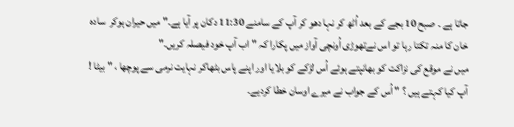جاتا ہے ۔ صبح 10 بجے کے بعد اُٹھ کر نہا دھو کر آپ کے سامنے 11:30 دکان پر آیا ہے۔" میں حیران ہوکر  سادہ خان کا منہ تکتا رہا تو اس نےتھوڑی اُونچی آواز میں پکارا کہ " اب آپ خود فیصلہ کریں۔"
میں نے موقع کی نزاکت کو بھانپتے ہوئے اُس لڑکے کو بلایا اور اپنے پاس بٹھاکر نہایت نرمی سے پوچھا ، " بیٹا ! آپ کیا کہتے ہیں ؟ " اُس کے جواب نے میرے اوسان خطا کردیے۔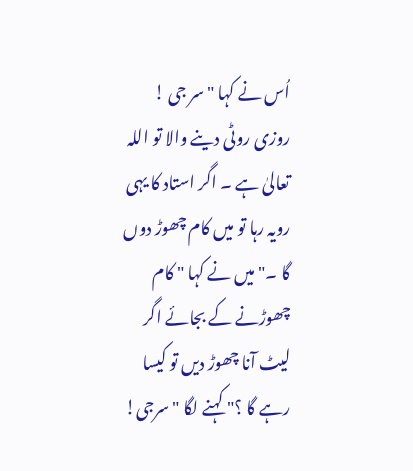اُس نے کہا " سر جی ! روزی روٹی دینے والا تو اللہ تعالیٰ ہے ۔ اگر استاد کا یہی رویہ رہا تو میں کام چھوڑ دوں گا ۔" میں نے کہا " کام چھوڑنے کے بجائے اگر لیٹ آنا چھوڑ دیں تو کیسا رہے گا ؟" کہنے لگا " سرجی!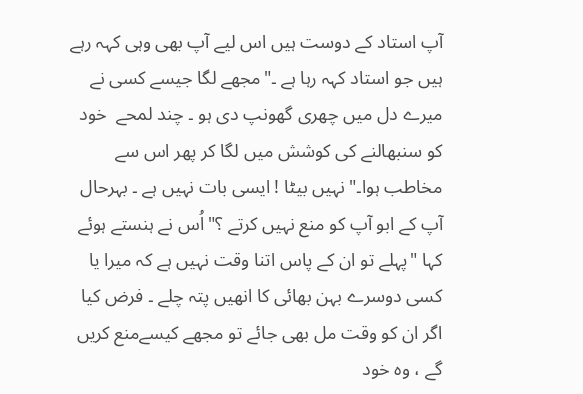آپ استاد کے دوست ہیں اس لیے آپ بھی وہی کہہ رہے ہیں جو استاد کہہ رہا ہے ۔"مجھے لگا جیسے کسی نے میرے دل میں چھری گھونپ دی ہو ۔ چند لمحے  خود کو سنبھالنے کی کوشش میں لگا کر پھر اس سے مخاطب ہوا۔" نہیں بیٹا ! ایسی بات نہیں ہے ۔ بہرحال آپ کے ابو آپ کو منع نہیں کرتے ؟" اُس نے ہنستے ہوئے کہا "پہلے تو ان کے پاس اتنا وقت نہیں ہے کہ میرا یا کسی دوسرے بہن بھائی کا انھیں پتہ چلے ۔ فرض کیا اگر ان کو وقت مل بھی جائے تو مجھے کیسےمنع کریں گے ، وہ خود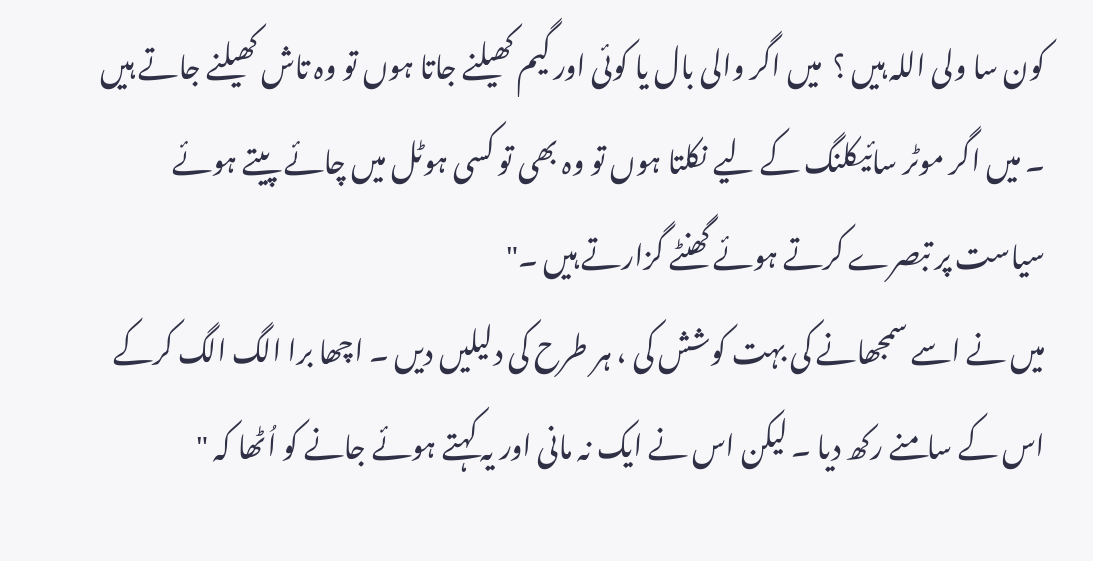کون سا ولی اللہ ہیں ؟  میں اگر والی بال یا کوئی اور گیم کھیلنے جاتا ہوں تو وہ تاش کھیلنے جاتے ہیں ۔ میں اگر موٹر سائیکلنگ کے لیے نکلتا ہوں تو وہ بھی تو کسی ہوٹل میں چائے پیتے ہوئے سیاست پر تبصرے کرتے ہوئے گھنٹے گزارتے ہیں ۔"
میں نے اسے سمجھانے کی بہت کوشش کی ، ہر طرح کی دلیلیں دیں ۔ اچھا برا الگ الگ کرکے اس کے سامنے رکھ دیا ۔ لیکن اس نے ایک نہ مانی اور یہ کہتے ہوئے جانے کو اُٹھا کہ "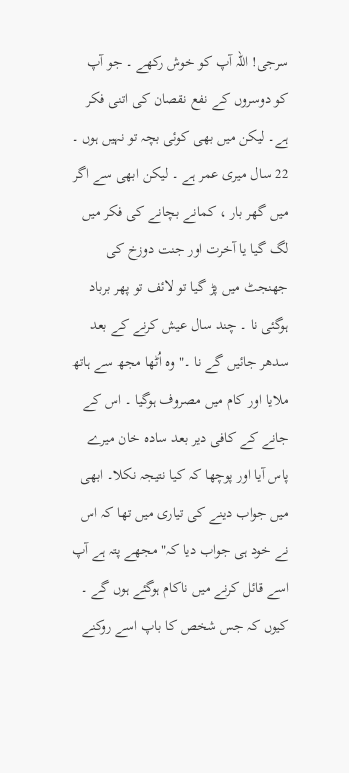سرجی! اللہ آپ کو خوش رکھے ۔ جو آپ کو دوسروں کے نفع نقصان کی اتنی فکر ہے۔ لیکن میں بھی کوئی بچہ تو نہیں ہوں ۔ 22 سال میری عمر ہے ۔ لیکن ابھی سے اگر میں گھر بار ، کمانے بچانے کی فکر میں لگ گیا یا آخرت اور جنت دوزخ کی جھنجٹ میں پڑ گیا تو لائف تو پھر برباد ہوگئی نا ۔ چند سال عیش کرنے کے بعد سدھر جائیں گے نا ۔"وہ اُٹھا مجھ سے ہاتھ ملایا اور کام میں مصروف ہوگیا ۔ اس کے جانے کے کافی دیر بعد سادہ خان میرے پاس آیا اور پوچھا کہ کیا نتیجہ نکلا۔ ابھی میں جواب دینے کی تیاری میں تھا کہ اس نے خود ہی جواب دیا کہ" مجھے پتہ ہے آپ اسے قائل کرنے میں ناکام ہوگئے ہوں گے ۔ کیوں کہ جس شخص کا باپ اسے روکنے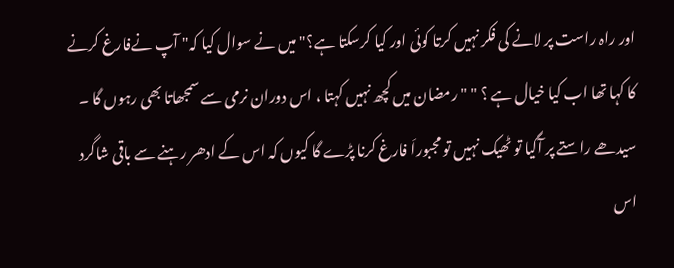اور راہ راست پر لانے کی فکر نہیں کرتا کوئی اور کیا کرسکتا ہے؟" میں نے سوال کیا کہ" آپ نےفارغ کرنے کا کہا تھا اب کیا خیال ہے ؟ " "رمضان میں کچھ نہیں کہتا ، اس دوران نرمی سے سمجھاتا بھی رہوں گا ۔ سیدھے راستے پر آگیا تو ٹھیک نہیں تو مجبوراَ فارغ کرنا پڑے گا کیوں کہ اس کے ادھر رہنے سے باقی شاگرد اس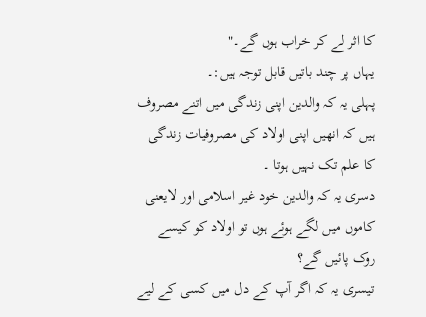کا اثر لے کر خراب ہوں گے۔"
یہاں پر چند باتیں قابل توجہ ہیں:۔
پہلی یہ کہ والدین اپنی زندگی میں اتنے مصروف ہیں کہ انھیں اپنی اولاد کی مصروفیات زندگی کا علم تک نہیں ہوتا ۔
دسری یہ کہ والدین خود غیر اسلامی اور لایعنی کاموں میں لگے ہوئے ہوں تو اولاد کو کیسے روک پائیں گے؟
تیسری یہ کہ اگر آپ کے دل میں کسی کے لیے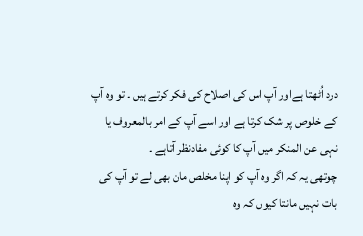درد اُٹھتا ہےاور آپ اس کی اصلاح کی فکر کرتے ہیں ۔ تو وہ آپ کے خلوص پر شک کرتا ہے اور اسے آپ کے امر بالمعروف یا نہی عن المنکر میں آپ کا کوئی مفادنظر آتاہے ۔
چوتھی یہ کہ اگر وہ آپ کو اپنا مخلص مان بھی لے تو آپ کی بات نہیں مانتا کیوں کہ وہ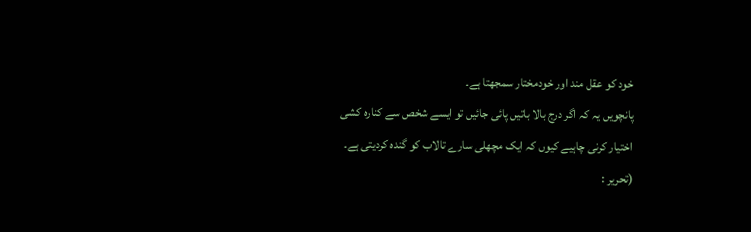خود کو عقل مند اور خودمختار سمجھتا ہے۔
پانچویں یہ کہ اگر درج بالا باتیں پائی جائیں تو ایسے شخص سے کنارہ کشی اختیار کرنی چاہیے کیوں کہ ایک مچھلی سارے تالاب کو گندہ کردیتی ہے۔
(تحریر :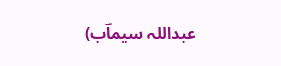عبداللہ سیماؔب)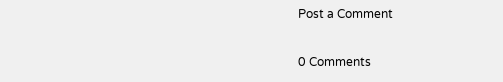Post a Comment

0 Comments